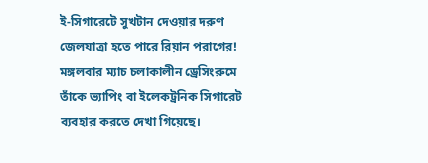ই-সিগারেটে সুখটান দেওয়ার দরুণ জেলযাত্রা হতে পারে রিয়ান পরাগের! মঙ্গলবার ম্যাচ চলাকালীন ড্রেসিংরুমে তাঁকে ভ্যাপিং বা ইলেকট্রনিক সিগারেট ব্যবহার করতে দেখা গিয়েছে।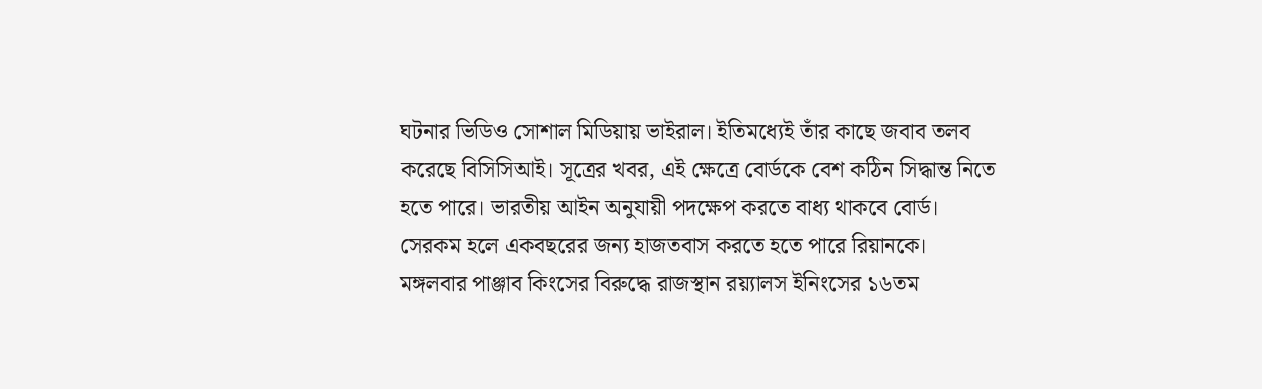ঘটনার ভিডিও সোশাল মিডিয়ায় ভাইরাল। ইতিমধ্যেই তাঁর কাছে জবাব তলব করেছে বিসিসিআই। সূত্রের খবর, এই ক্ষেত্রে বোর্ডকে বেশ কঠিন সিদ্ধান্ত নিতে হতে পারে। ভারতীয় আইন অনুযায়ী পদক্ষেপ করতে বাধ্য থাকবে বোর্ড। সেরকম হলে একবছরের জন্য হাজতবাস করতে হতে পারে রিয়ানকে।
মঙ্গলবার পাঞ্জাব কিংসের বিরুদ্ধে রাজস্থান রয়্যালস ইনিংসের ১৬তম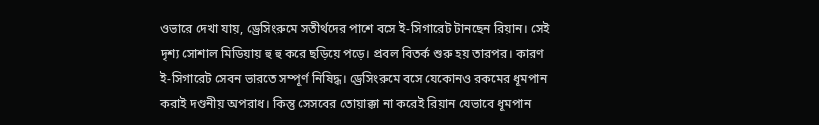ওভারে দেখা যায়, ড্রেসিংরুমে সতীর্থদের পাশে বসে ই-সিগারেট টানছেন রিয়ান। সেই দৃশ্য সোশাল মিডিয়ায় হু হু করে ছড়িয়ে পড়ে। প্রবল বিতর্ক শুরু হয় তারপর। কারণ ই-সিগারেট সেবন ভারতে সম্পূর্ণ নিষিদ্ধ। ড্রেসিংরুমে বসে যেকোনও রকমের ধূমপান করাই দণ্ডনীয় অপরাধ। কিন্তু সেসবের তোয়াক্কা না করেই রিয়ান যেভাবে ধূমপান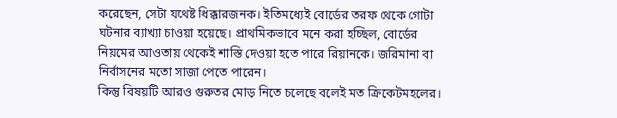করেছেন, সেটা যথেষ্ট ধিক্কারজনক। ইতিমধ্যেই বোর্ডের তরফ থেকে গোটা ঘটনার ব্যাখ্যা চাওয়া হয়েছে। প্রাথমিকভাবে মনে করা হচ্ছিল, বোর্ডের নিয়মের আওতায় থেকেই শাস্তি দেওয়া হতে পারে রিয়ানকে। জরিমানা বা নির্বাসনের মতো সাজা পেতে পারেন।
কিন্তু বিষয়টি আরও গুরুতর মোড় নিতে চলেছে বলেই মত ক্রিকেটমহলের।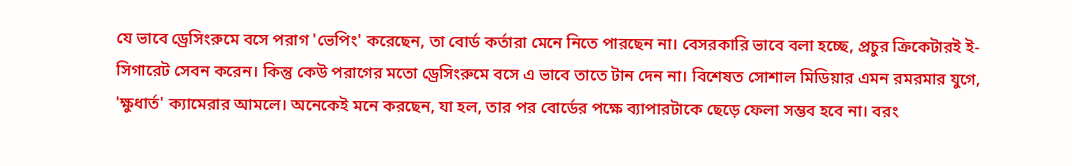যে ভাবে ড্রেসিংরুমে বসে পরাগ 'ভেপিং' করেছেন, তা বোর্ড কর্তারা মেনে নিতে পারছেন না। বেসরকারি ভাবে বলা হচ্ছে, প্রচুর ক্রিকেটারই ই-সিগারেট সেবন করেন। কিন্তু কেউ পরাগের মতো ড্রেসিংরুমে বসে এ ভাবে তাতে টান দেন না। বিশেষত সোশাল মিডিয়ার এমন রমরমার যুগে, 'ক্ষুধার্ত' ক্যামেরার আমলে। অনেকেই মনে করছেন, যা হল, তার পর বোর্ডের পক্ষে ব্যাপারটাকে ছেড়ে ফেলা সম্ভব হবে না। বরং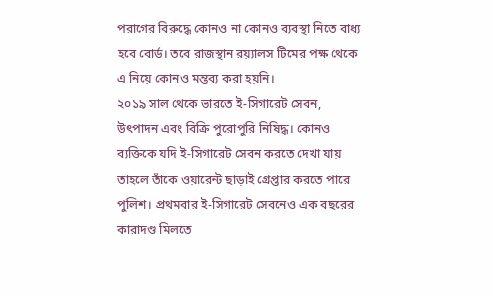পরাগের বিরুদ্ধে কোনও না কোনও ব্যবস্থা নিতে বাধ্য হবে বোর্ড। তবে রাজস্থান রয়্যালস টিমের পক্ষ থেকে এ নিয়ে কোনও মন্তব্য করা হয়নি।
২০১৯ সাল থেকে ভারতে ই-সিগারেট সেবন, উৎপাদন এবং বিক্রি পুরোপুরি নিষিদ্ধ। কোনও ব্যক্তিকে যদি ই-সিগারেট সেবন করতে দেখা যায় তাহলে তাঁকে ওয়ারেন্ট ছাড়াই গ্রেপ্তার করতে পারে পুলিশ। প্রথমবার ই-সিগারেট সেবনেও এক বছরের কারাদণ্ড মিলতে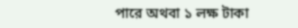পারে অথবা ১ লক্ষ টাকা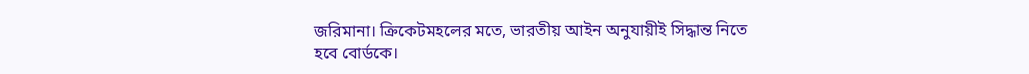জরিমানা। ক্রিকেটমহলের মতে, ভারতীয় আইন অনুযায়ীই সিদ্ধান্ত নিতে হবে বোর্ডকে।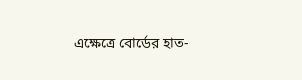এক্ষেত্রে বোর্ডের হাত-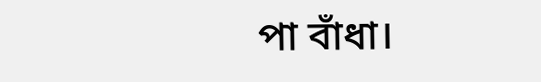পা বাঁধা।